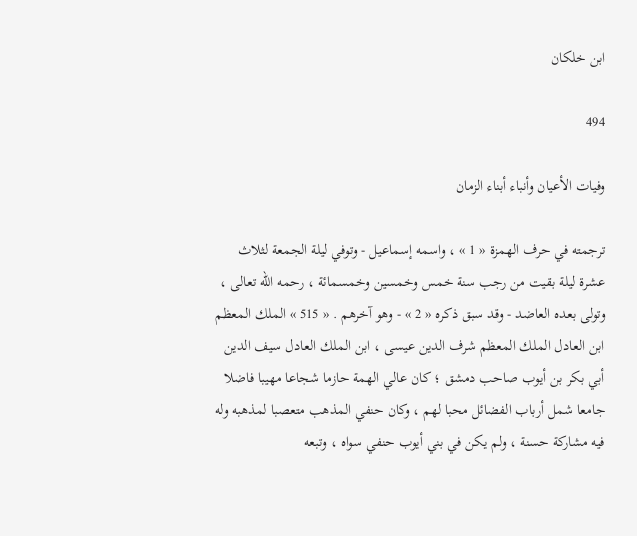ابن خلكان

494

وفيات الأعيان وأنباء أبناء الزمان

ترجمته في حرف الهمزة « 1 » ، واسمه إسماعيل - وتوفي ليلة الجمعة لثلاث عشرة ليلة بقيت من رجب سنة خمس وخمسين وخمسمائة ، رحمه اللّه تعالى ، وتولى بعده العاضد - وقد سبق ذكره « 2 » - وهو آخرهم . « 515 » الملك المعظم ابن العادل الملك المعظم شرف الدين عيسى ، ابن الملك العادل سيف الدين أبي بكر بن أيوب صاحب دمشق ؛ كان عالي الهمة حازما شجاعا مهيبا فاضلا جامعا شمل أرباب الفضائل محبا لهم ، وكان حنفي المذهب متعصبا لمذهبه وله فيه مشاركة حسنة ، ولم يكن في بني أيوب حنفي سواه ، وتبعه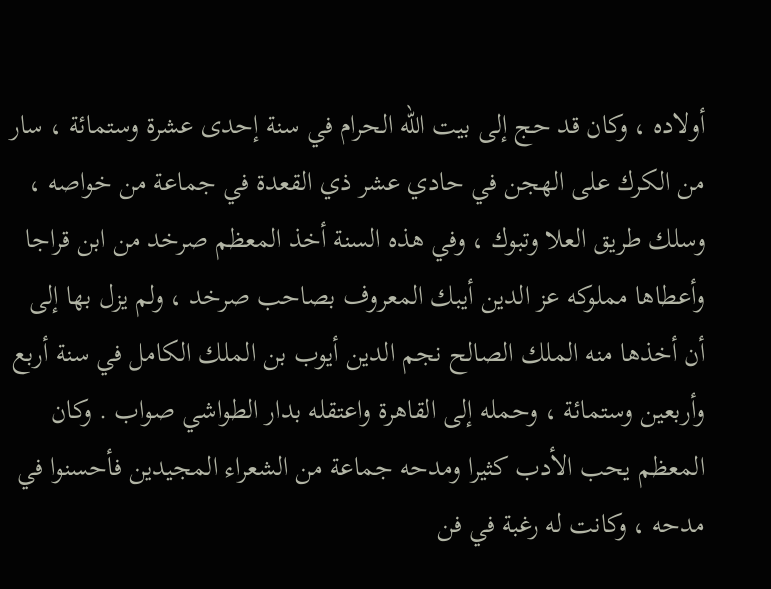أولاده ، وكان قد حج إلى بيت اللّه الحرام في سنة إحدى عشرة وستمائة ، سار من الكرك على الهجن في حادي عشر ذي القعدة في جماعة من خواصه ، وسلك طريق العلا وتبوك ، وفي هذه السنة أخذ المعظم صرخد من ابن قراجا وأعطاها مملوكه عز الدين أيبك المعروف بصاحب صرخد ، ولم يزل بها إلى أن أخذها منه الملك الصالح نجم الدين أيوب بن الملك الكامل في سنة أربع وأربعين وستمائة ، وحمله إلى القاهرة واعتقله بدار الطواشي صواب . وكان المعظم يحب الأدب كثيرا ومدحه جماعة من الشعراء المجيدين فأحسنوا في مدحه ، وكانت له رغبة في فن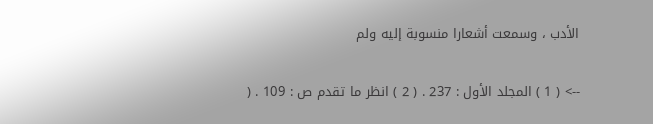الأدب ، وسمعت أشعارا منسوبة إليه ولم

--> ( 1 ) المجلد الأول : 237 . ( 2 ) انظر ما تقدم ص : 109 . (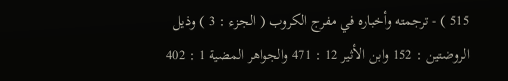515 ) - ترجمته وأخباره في مفرج الكروب ( الجزء : 3 ) وذيل الروضتين : 152 وابن الأثير 12 : 471 والجواهر المضية 1 : 402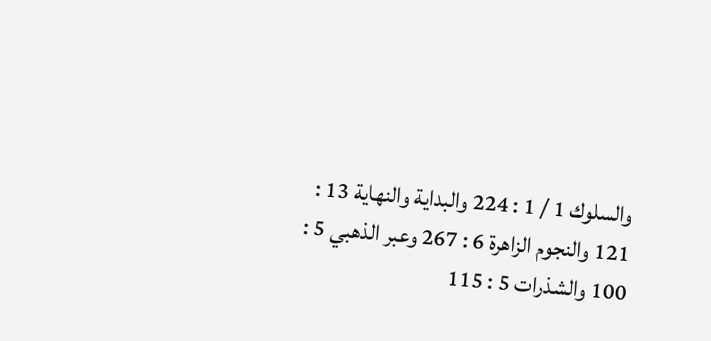والسلوك 1 / 1 : 224 والبداية والنهاية 13 : 121 والنجوم الزاهرة 6 : 267 وعبر الذهبي 5 : 100 والشذرات 5 : 115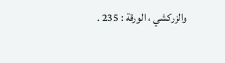والزركشي ، الورقة : 235 .